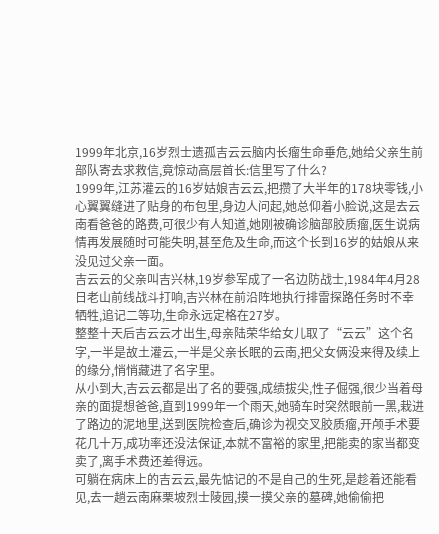1999年北京,16岁烈士遗孤吉云云脑内长瘤生命垂危,她给父亲生前部队寄去求救信,竟惊动高层首长:信里写了什么?
1999年,江苏灌云的16岁姑娘吉云云,把攒了大半年的178块零钱,小心翼翼缝进了贴身的布包里,身边人问起,她总仰着小脸说,这是去云南看爸爸的路费,可很少有人知道,她刚被确诊脑部胶质瘤,医生说病情再发展随时可能失明,甚至危及生命,而这个长到16岁的姑娘从来没见过父亲一面。
吉云云的父亲叫吉兴林,19岁参军成了一名边防战士,1984年4月28日老山前线战斗打响,吉兴林在前沿阵地执行排雷探路任务时不幸牺牲,追记二等功,生命永远定格在27岁。
整整十天后吉云云才出生,母亲陆荣华给女儿取了“云云”这个名字,一半是故土灌云,一半是父亲长眠的云南,把父女俩没来得及续上的缘分,悄悄藏进了名字里。
从小到大,吉云云都是出了名的要强,成绩拔尖,性子倔强,很少当着母亲的面提想爸爸,直到1999年一个雨天,她骑车时突然眼前一黑,栽进了路边的泥地里,送到医院检查后,确诊为视交叉胶质瘤,开颅手术要花几十万,成功率还没法保证,本就不富裕的家里,把能卖的家当都变卖了,离手术费还差得远。
可躺在病床上的吉云云,最先惦记的不是自己的生死,是趁着还能看见,去一趟云南麻栗坡烈士陵园,摸一摸父亲的墓碑,她偷偷把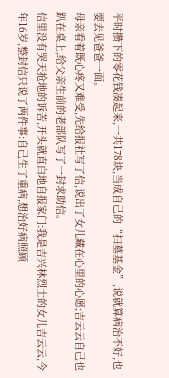平时攒下的零花钱凑起来,一共178块,当成自己的“扫墓基金”,说就算病治不好,也要去见爸爸一面。
母亲看着既心疼又难受,先给报社写了信,说出了女儿藏在心里的心愿;吉云云自己也趴在桌上,给父亲生前的老部队写了一封求助信。
信里没有哭天抢地的诉苦,开头就直白地自报家门:我是吉兴林烈士的女儿吉云云,今年16岁,整封信只说了两件事:自己生了重病,想治好病照顾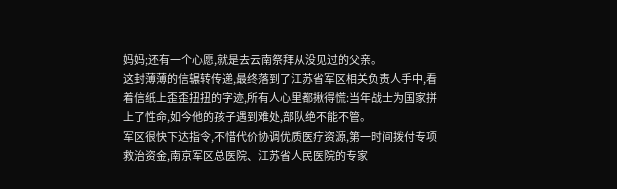妈妈;还有一个心愿,就是去云南祭拜从没见过的父亲。
这封薄薄的信辗转传递,最终落到了江苏省军区相关负责人手中,看着信纸上歪歪扭扭的字迹,所有人心里都揪得慌:当年战士为国家拼上了性命,如今他的孩子遇到难处,部队绝不能不管。
军区很快下达指令,不惜代价协调优质医疗资源,第一时间拨付专项救治资金,南京军区总医院、江苏省人民医院的专家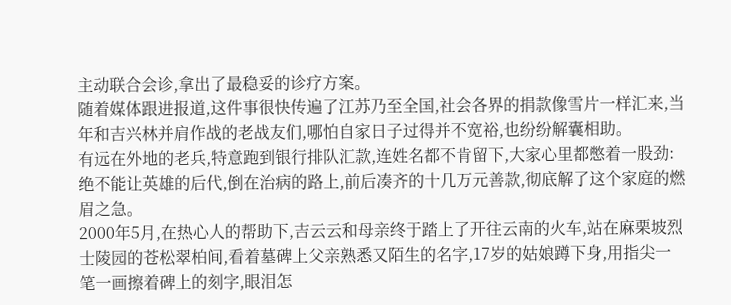主动联合会诊,拿出了最稳妥的诊疗方案。
随着媒体跟进报道,这件事很快传遍了江苏乃至全国,社会各界的捐款像雪片一样汇来,当年和吉兴林并肩作战的老战友们,哪怕自家日子过得并不宽裕,也纷纷解囊相助。
有远在外地的老兵,特意跑到银行排队汇款,连姓名都不肯留下,大家心里都憋着一股劲:绝不能让英雄的后代,倒在治病的路上,前后凑齐的十几万元善款,彻底解了这个家庭的燃眉之急。
2000年5月,在热心人的帮助下,吉云云和母亲终于踏上了开往云南的火车,站在麻栗坡烈士陵园的苍松翠柏间,看着墓碑上父亲熟悉又陌生的名字,17岁的姑娘蹲下身,用指尖一笔一画擦着碑上的刻字,眼泪怎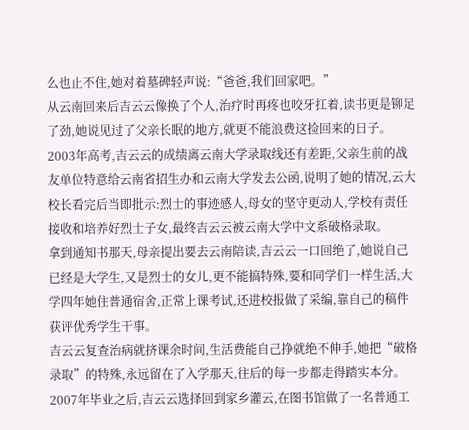么也止不住,她对着墓碑轻声说:“爸爸,我们回家吧。”
从云南回来后吉云云像换了个人,治疗时再疼也咬牙扛着,读书更是铆足了劲,她说见过了父亲长眠的地方,就更不能浪费这捡回来的日子。
2003年高考,吉云云的成绩离云南大学录取线还有差距,父亲生前的战友单位特意给云南省招生办和云南大学发去公函,说明了她的情况,云大校长看完后当即批示:烈士的事迹感人,母女的坚守更动人,学校有责任接收和培养好烈士子女,最终吉云云被云南大学中文系破格录取。
拿到通知书那天,母亲提出要去云南陪读,吉云云一口回绝了,她说自己已经是大学生,又是烈士的女儿,更不能搞特殊,要和同学们一样生活,大学四年她住普通宿舍,正常上课考试,还进校报做了采编,靠自己的稿件获评优秀学生干事。
吉云云复查治病就挤课余时间,生活费能自己挣就绝不伸手,她把“破格录取”的特殊,永远留在了入学那天,往后的每一步都走得踏实本分。
2007年毕业之后,吉云云选择回到家乡灌云,在图书馆做了一名普通工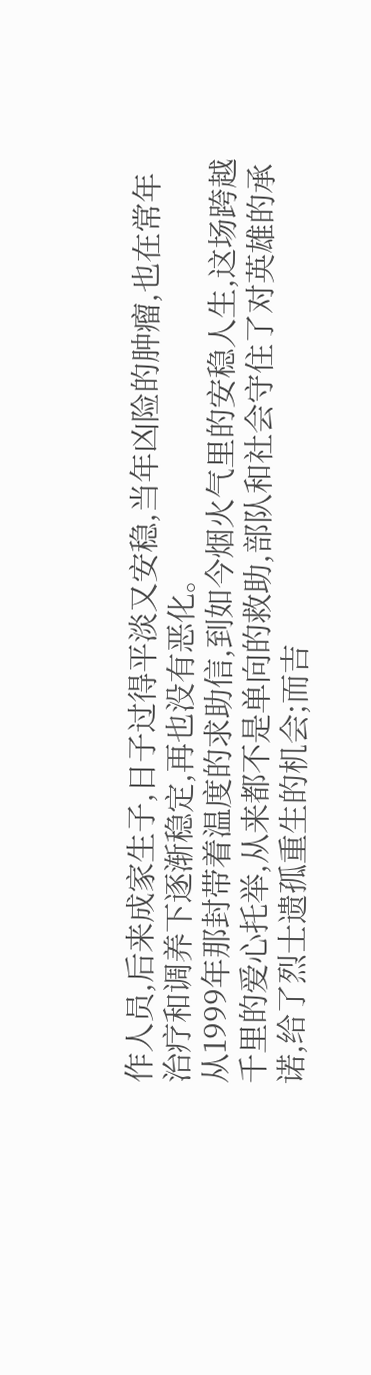作人员,后来成家生子,日子过得平淡又安稳,当年凶险的肿瘤,也在常年治疗和调养下逐渐稳定,再也没有恶化。
从1999年那封带着温度的求助信,到如今烟火气里的安稳人生,这场跨越千里的爱心托举,从来都不是单向的救助,部队和社会守住了对英雄的承诺,给了烈士遗孤重生的机会;而吉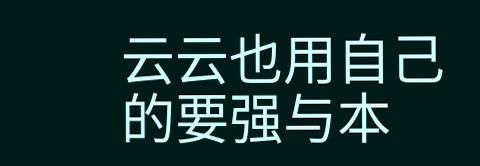云云也用自己的要强与本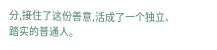分,接住了这份善意,活成了一个独立、踏实的普通人。